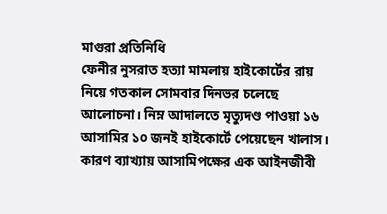মাগুরা প্রতিনিধি
ফেনীর নুসরাত হত্যা মামলায় হাইকোর্টের রায় নিয়ে গতকাল সোমবার দিনভর চলেছে আলোচনা। নিম্ন আদালতে মৃত্যুদণ্ড পাওয়া ১৬ আসামির ১০ জনই হাইকোর্টে পেয়েছেন খালাস। কারণ ব্যাখ্যায় আসামিপক্ষের এক আইনজীবী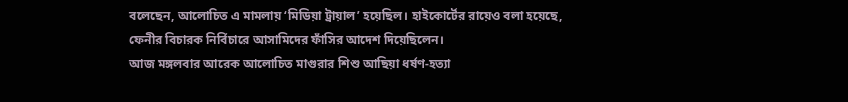বলেছেন, আলোচিত এ মামলায় ‘মিডিয়া ট্রায়াল’ হয়েছিল। হাইকোর্টের রায়েও বলা হয়েছে, ফেনীর বিচারক নির্বিচারে আসামিদের ফাঁসির আদেশ দিয়েছিলেন।
আজ মঙ্গলবার আরেক আলোচিত মাগুরার শিশু আছিয়া ধর্ষণ-হত্যা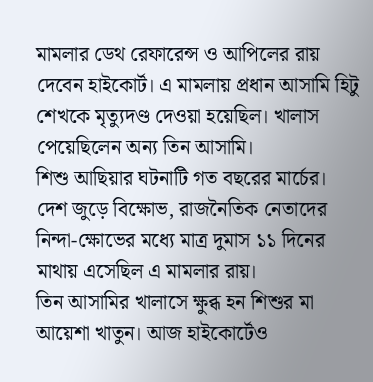মামলার ডেথ রেফারেন্স ও আপিলের রায় দেবেন হাইকোর্ট। এ মামলায় প্রধান আসামি হিটু শেখকে মৃত্যুদণ্ড দেওয়া হয়েছিল। খালাস পেয়েছিলেন অন্য তিন আসামি।
শিশু আছিয়ার ঘটনাটি গত বছরের মার্চের। দেশ জুড়ে বিক্ষোভ, রাজনৈতিক নেতাদের নিন্দা-ক্ষোভের মধ্যে মাত্র দুমাস ১১ দিনের মাথায় এসেছিল এ মামলার রায়।
তিন আসামির খালাসে ক্ষুব্ধ হন শিশুর মা আয়েশা খাতুন। আজ হাইকোর্টেও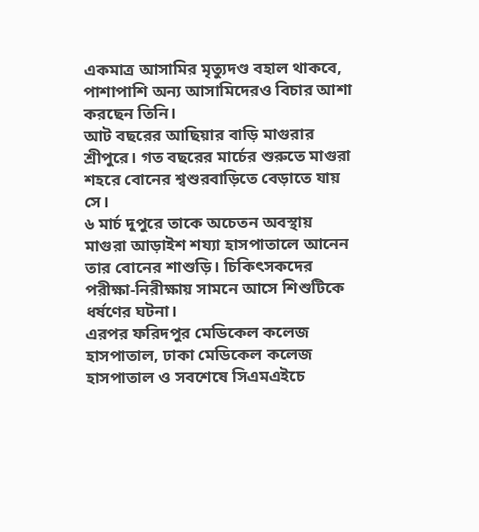একমাত্র আসামির মৃত্যুদণ্ড বহাল থাকবে, পাশাপাশি অন্য আসামিদেরও বিচার আশা করছেন তিনি।
আট বছরের আছিয়ার বাড়ি মাগুরার শ্রীপুরে। গত বছরের মার্চের শুরুতে মাগুরা শহরে বোনের শ্বশুরবাড়িতে বেড়াতে যায় সে।
৬ মার্চ দুপুরে তাকে অচেতন অবস্থায় মাগুরা আড়াইশ শয্যা হাসপাতালে আনেন তার বোনের শাশুড়ি। চিকিৎসকদের পরীক্ষা-নিরীক্ষায় সামনে আসে শিশুটিকে ধর্ষণের ঘটনা।
এরপর ফরিদপুর মেডিকেল কলেজ হাসপাতাল, ঢাকা মেডিকেল কলেজ হাসপাতাল ও সবশেষে সিএমএইচে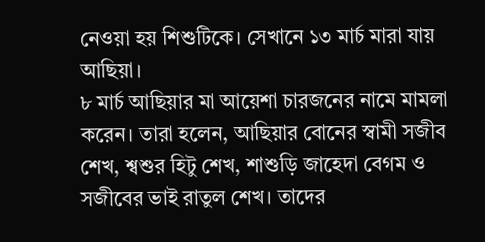নেওয়া হয় শিশুটিকে। সেখানে ১৩ মার্চ মারা যায় আছিয়া।
৮ মার্চ আছিয়ার মা আয়েশা চারজনের নামে মামলা করেন। তারা হলেন, আছিয়ার বোনের স্বামী সজীব শেখ, শ্বশুর হিটু শেখ, শাশুড়ি জাহেদা বেগম ও সজীবের ভাই রাতুল শেখ। তাদের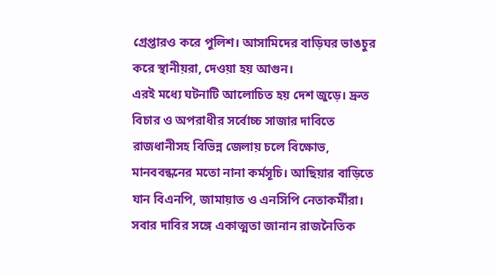গ্রেপ্তারও করে পুলিশ। আসামিদের বাড়িঘর ভাঙচুর করে স্থানীয়রা, দেওয়া হয় আগুন।
এরই মধ্যে ঘটনাটি আলোচিত হয় দেশ জুড়ে। দ্রুত বিচার ও অপরাধীর সর্বোচ্চ সাজার দাবিতে রাজধানীসহ বিভিন্ন জেলায় চলে বিক্ষোভ, মানববন্ধনের মতো নানা কর্মসূচি। আছিয়ার বাড়িতে যান বিএনপি, জামায়াত ও এনসিপি নেতাকর্মীরা। সবার দাবির সঙ্গে একাত্মতা জানান রাজনৈতিক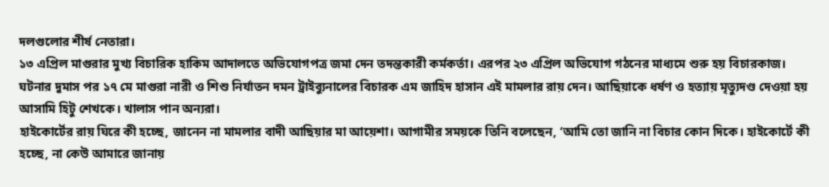দলগুলোর শীর্ষ নেতারা।
১৩ এপ্রিল মাগুরার মুখ্য বিচারিক হাকিম আদালতে অভিযোগপত্র জমা দেন তদন্তকারী কর্মকর্তা। এরপর ২৩ এপ্রিল অভিযোগ গঠনের মাধ্যমে শুরু হয় বিচারকাজ।
ঘটনার দুমাস পর ১৭ মে মাগুরা নারী ও শিশু নির্যাতন দমন ট্রাইব্যুনালের বিচারক এম জাহিদ হাসান এই মামলার রায় দেন। আছিয়াকে ধর্ষণ ও হত্যায় মৃত্যুদণ্ড দেওয়া হয় আসামি হিটু শেখকে। খালাস পান অন্যরা।
হাইকোর্টের রায় ঘিরে কী হচ্ছে, জানেন না মামলার বাদী আছিয়ার মা আয়েশা। আগামীর সময়কে তিনি বলেছেন, ‘আমি তো জানি না বিচার কোন দিকে। হাইকোর্টে কী হচ্ছে, না কেউ আমারে জানায়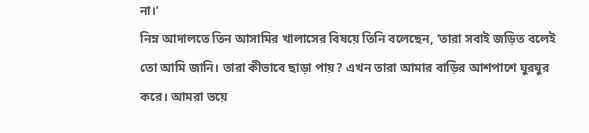না।’
নিম্ন আদালতে তিন আসামির খালাসের বিষয়ে তিনি বলেছেন, ‘তারা সবাই জড়িত বলেই তো আমি জানি। তারা কীভাবে ছাড়া পায়? এখন তারা আমার বাড়ির আশপাশে ঘুরঘুর করে। আমরা ভয়ে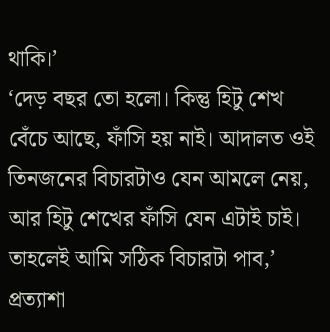থাকি।’
‘দেড় বছর তো হলো। কিন্তু হিটু শেখ বেঁচে আছে, ফাঁসি হয় নাই। আদালত ওই তিনজনের বিচারটাও যেন আমলে নেয়, আর হিটু শেখের ফাঁসি যেন এটাই চাই। তাহলেই আমি সঠিক বিচারটা পাব,’ প্রত্যাশা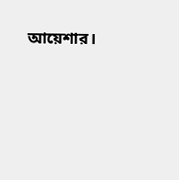আয়েশার।